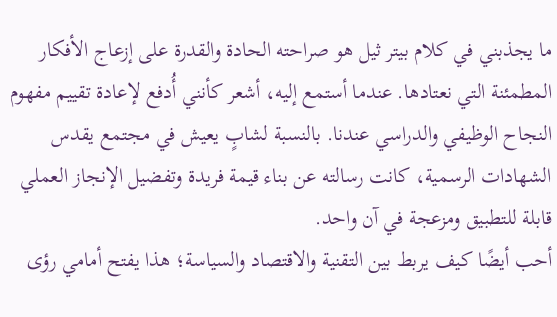ما يجذبني في كلام بيتر ثيل هو صراحته الحادة والقدرة على إزعاج الأفكار المطمئنة التي نعتادها. عندما أستمع إليه، أشعر كأنني أُدفع لإعادة تقييم مفهوم النجاح الوظيفي والدراسي عندنا. بالنسبة لشابٍ يعيش في مجتمع يقدس الشهادات الرسمية، كانت رسالته عن بناء قيمة فريدة وتفضيل الإنجاز العملي قابلة للتطبيق ومزعجة في آن واحد.
أحب أيضًا كيف يربط بين التقنية والاقتصاد والسياسة؛ هذا يفتح أمامي رؤى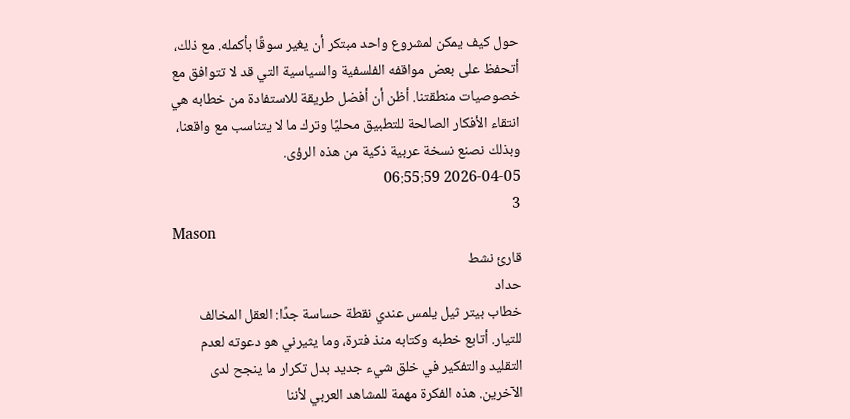حول كيف يمكن لمشروع واحد مبتكر أن يغير سوقًا بأكمله. مع ذلك، أتحفظ على بعض مواقفه الفلسفية والسياسية التي قد لا تتوافق مع خصوصيات منطقتنا. أظن أن أفضل طريقة للاستفادة من خطابه هي انتقاء الأفكار الصالحة للتطبيق محليًا وترك ما لا يتناسب مع واقعنا، وبذلك نصنع نسخة عربية ذكية من هذه الرؤى.
2026-04-05 06:55:59
3
Mason
قارئ نشط
حداد
خطاب بيتر ثيل يلمس عندي نقطة حساسة جدًا: العقل المخالف للتيار. أتابع خطبه وكتابه منذ فترة، وما يثيرني هو دعوته لعدم التقليد والتفكير في خلق شيء جديد بدل تكرار ما ينجح لدى الآخرين. هذه الفكرة مهمة للمشاهد العربي لأننا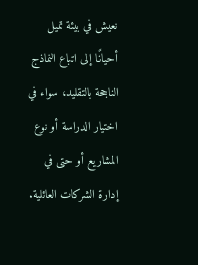نعيش في بيئة تميل أحيانًا إلى اتباع النماذج الناجحة بالتقليد، سواء في اختيار الدراسة أو نوع المشاريع أو حتى في إدارة الشركات العائلية.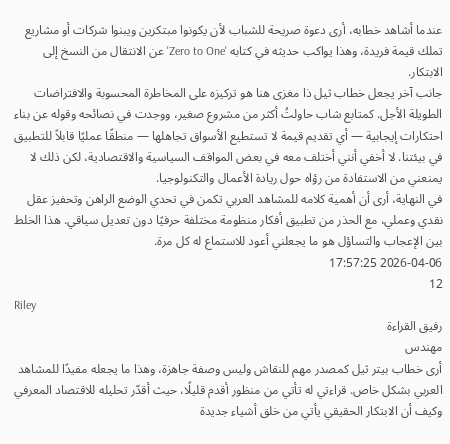عندما أشاهد خطابه، أرى دعوة صريحة للشباب لأن يكونوا مبتكرين ويبنوا شركات أو مشاريع تملك قيمة فريدة، وهذا يواكب حديثه في كتابه 'Zero to One' عن الانتقال من النسخ إلى الابتكار.
جانب آخر يجعل خطاب ثيل ذا مغزى هنا هو تركيزه على المخاطرة المحسوبة والافتراضات الطويلة الأجل. كمتابع شاب حاولتُ أكثر من مشروع صغير، ووجدت في نصائحه وقوله عن بناء احتكارات إيجابية — أي تقديم قيمة لا تستطيع الأسواق تجاهلها — منطقًا عمليًا قابلاً للتطبيق في بيئتنا. لا أخفي أنني أختلف معه في بعض المواقف السياسية والاقتصادية، لكن ذلك لا يمنعني من الاستفادة من رؤاه حول ريادة الأعمال والتكنولوجيا.
في النهاية، أرى أن أهمية كلامه للمشاهد العربي تكمن في تحدي الوضع الراهن وتحفيز عقل نقدي وعملي، مع الحذر من تطبيق أفكار منظومة مختلفة حرفيًا دون تعديل سياقي. هذا الخلط بين الإعجاب والتساؤل هو ما يجعلني أعود للاستماع له كل مرة.
2026-04-06 17:57:25
12
Riley
رفيق القراءة
مهندس
أرى خطاب بيتر ثيل كمصدر مهم للنقاش وليس وصفة جاهزة، وهذا ما يجعله مفيدًا للمشاهد العربي بشكل خاص. قراءتي له تأتي من منظور أقدم قليلًا، حيث أقدّر تحليله للاقتصاد المعرفي وكيف أن الابتكار الحقيقي يأتي من خلق أشياء جديدة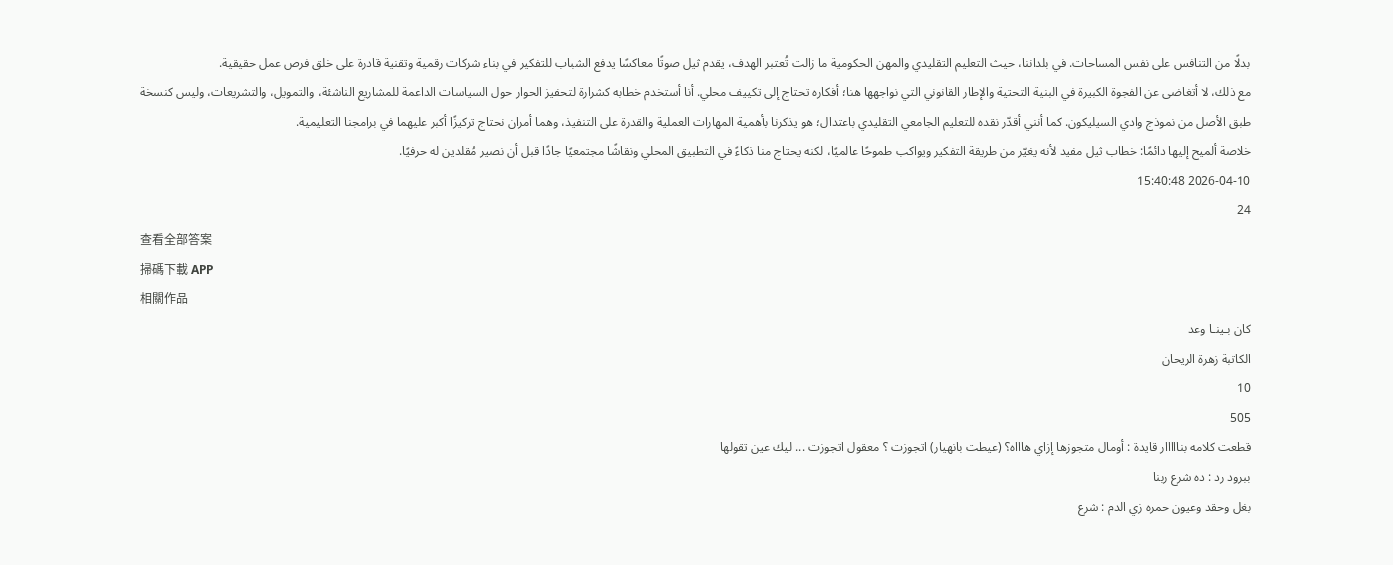بدلًا من التنافس على نفس المساحات. في بلداننا، حيث التعليم التقليدي والمهن الحكومية ما زالت تُعتبر الهدف، يقدم ثيل صوتًا معاكسًا يدفع الشباب للتفكير في بناء شركات رقمية وتقنية قادرة على خلق فرص عمل حقيقية.
مع ذلك، لا أتغاضى عن الفجوة الكبيرة في البنية التحتية والإطار القانوني التي نواجهها هنا؛ أفكاره تحتاج إلى تكييف محلي. أنا أستخدم خطابه كشرارة لتحفيز الحوار حول السياسات الداعمة للمشاريع الناشئة، والتمويل، والتشريعات، وليس كنسخة طبق الأصل من نموذج وادي السيليكون. كما أنني أقدّر نقده للتعليم الجامعي التقليدي باعتدال؛ هو يذكرنا بأهمية المهارات العملية والقدرة على التنفيذ، وهما أمران نحتاج تركيزًا أكبر عليهما في برامجنا التعليمية.
خلاصة ألميح إليها دائمًا: خطاب ثيل مفيد لأنه يغيّر من طريقة التفكير ويواكب طموحًا عالميًا، لكنه يحتاج منا ذكاءً في التطبيق المحلي ونقاشًا مجتمعيًا جادًا قبل أن نصير مُقلدين له حرفيًا.
2026-04-10 15:40:48
24
查看全部答案
掃碼下載 APP
相關作品
كان بـينـا وعد
الكاتبة زهرة الريحان
10
505
قطعت كلامه بنااااار قايدة : أومال متجوزها إزاي هاااه؟ (عيطت بانهيار) اتجوزت ؟ معقول اتجوزت ... ليك عين تقولها
ببرود رد : ده شرع ربنا
بغل وحقد وعيون حمره زي الدم : شرع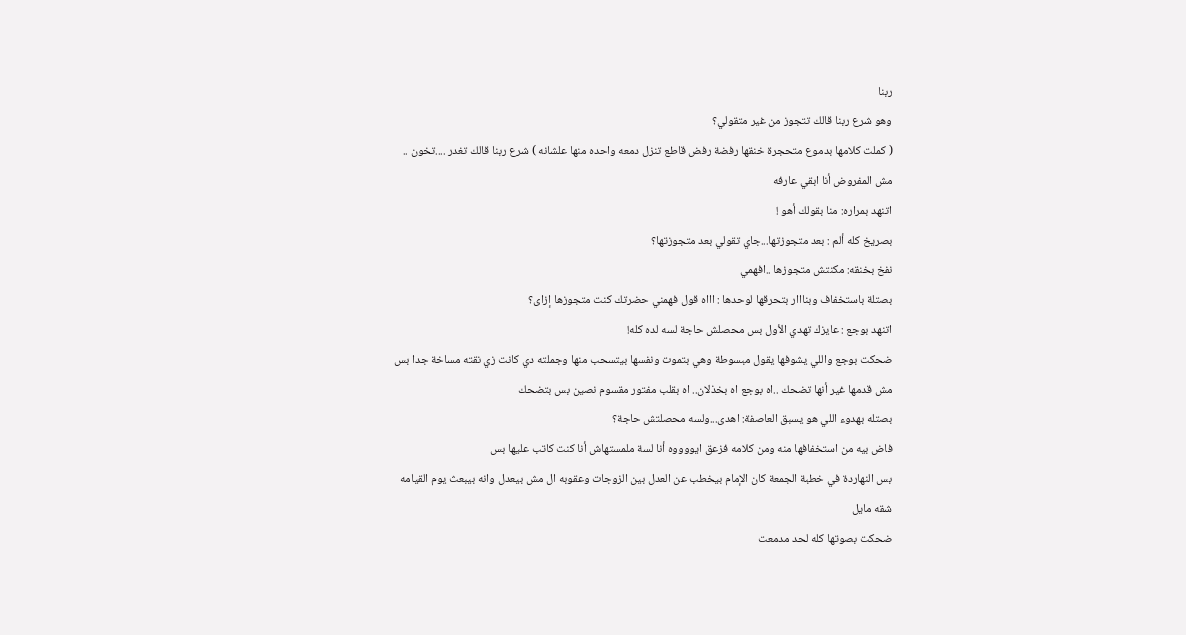ربنا
وهو شرع ربنا قالك تتجوز من غير متقولي؟
( كملت كلامها بدموع متحجرة خنقها رفضة رفض قاطع تنزل دمعه واحده منها علشانه ) شرع ربنا قالك تغدر ....تخون ..
مش المفروض أنا ابقي عارفه
اتنهد بمراره: منا بقولك أهو !
بصريخ كله ألم : بعد متجوزتها...جاي تقولي بعد متجوزتها؟
نفخ بخنقه: مكنتش متجوزها ..افهمي
بصتلة باستخفاف وبنااار بتحرقها لوحدها : اااه قول فهمني حضرتك كنت متجوزها إزاى؟
اتنهد بوجع : عايزك تهدي الأول بس محصلش حاجة لسه لده كله!
ضحكت بوجع واللي يشوفها يقول مبسوطة وهي بتموت ونفسها بيتسحب منها وجملته دي كانت زي نقته مساخة جدا بس مش قدمها غير أنها تضحك ..اه بوجع اه بخذلان.. اه بقلب مفتور مقسوم نصين بس بتضحك
بصتله بهدوء اللي هو يسبق العاصفة: اهدى...ولسه محصلتش حاجة؟
فاض بيه من استخفافها منه ومن كلامه فزعق ايووووه أنا لسة ملمستهاش أنا كنت كاتب عليها بس
بس النهاردة في خطبة الجمعة كان الإمام بيخطب عن العدل بين الزوجات وعقوبه ال مش بيعدل وانه بيبعث يوم القيامه شقه مايل
ضحكت بصوتها كله لحد مدمعت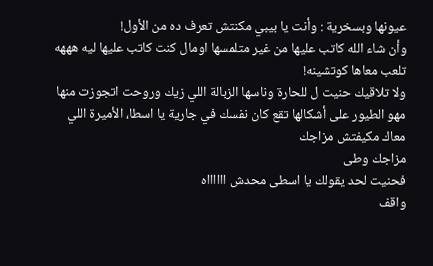عيونها وبسخرية : وأنت يا بيبي مكنتش تعرف ده من الأول!
وأن شاء الله كاتب عليها من غير متلمسها اومال كنت كاتب عليها ليه هههه
تلعب معاها كوتشينه!
ولا تلاقيك حنيت ل للحارة وناسها الزبالة اللي زيك وروحت اتجوزت منها
مهو الطيور على أشكالها تقع كان نفسك في جارية يا اسطا، الأميرة اللي معاك مكيفتش مزاجك
مزاجك وطى
فحنيت لحد يقولك يا اسطى محدش ااااااه
واقف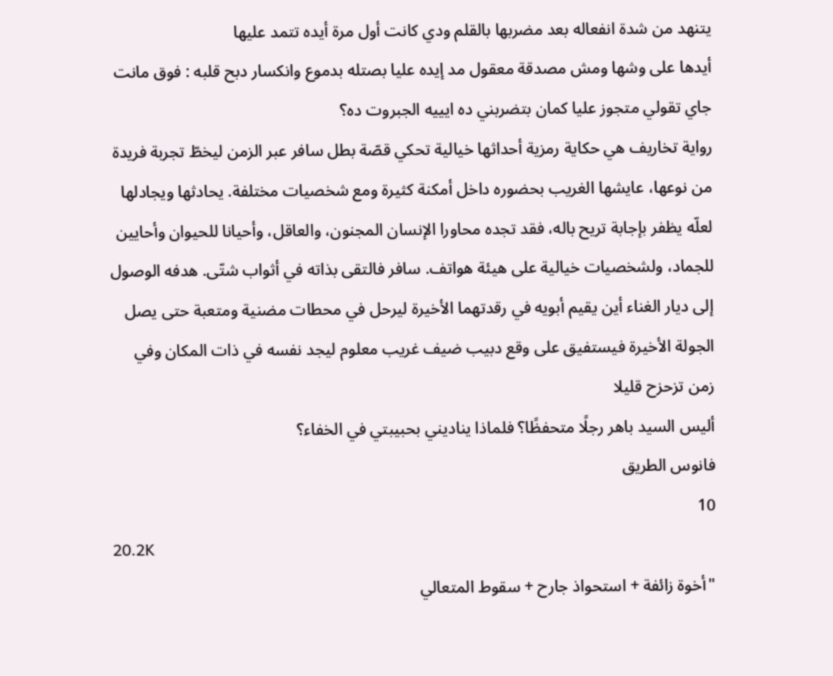يتنهد من شدة انفعاله بعد مضربها بالقلم ودي كانت أول مرة أيده تتمد عليها
أيدها على وشها ومش مصدقة معقول مد إيده عليا بصتله بدموع وانكسار دبح قلبه : فوق مانت جاي تقولي متجوز عليا كمان بتضربني ده ايييه الجبروت ده؟
رواية تخاريف هي حكاية رمزية أحداثها خيالية تحكي قصّة بطل سافر عبر الزمن ليخطّ تجربة فريدة من نوعها، عايشها الغريب بحضوره داخل أمكنة كثيرة ومع شخصيات مختلفة. يحادثها ويجادلها لعلّه يظفر بإجابة تريح باله، فقد تجده محاورا الإنسان المجنون، والعاقل، وأحيانا للحيوان وأحايين للجماد، ولشخصيات خيالية على هيئة هواتف. سافر فالتقى بذاته في أثواب شتّى. هدفه الوصول إلى ديار الغناء أين يقيم أبويه في رقدتهما الأخيرة ليرحل في محطات مضنية ومتعبة حتى يصل الجولة الأخيرة فيستفيق على وقع دبيب ضيف غريب معلوم ليجد نفسه في ذات المكان وفي زمن تزحزح قليلا
أليس السيد باهر رجلًا متحفظًا؟ فلماذا يناديني بحبيبتي في الخفاء؟
فانوس الطريق
10
20.2K
"أخوة زائفة + استحواذ جارح + سقوط المتعالي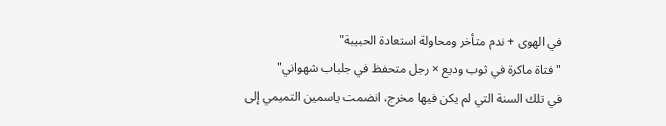في الهوى + ندم متأخر ومحاولة استعادة الحبيبة"
"فتاة ماكرة في ثوب وديع × رجل متحفظ في جلباب شهواني"
في تلك السنة التي لم يكن فيها مخرج، انضمت ياسمين التميمي إلى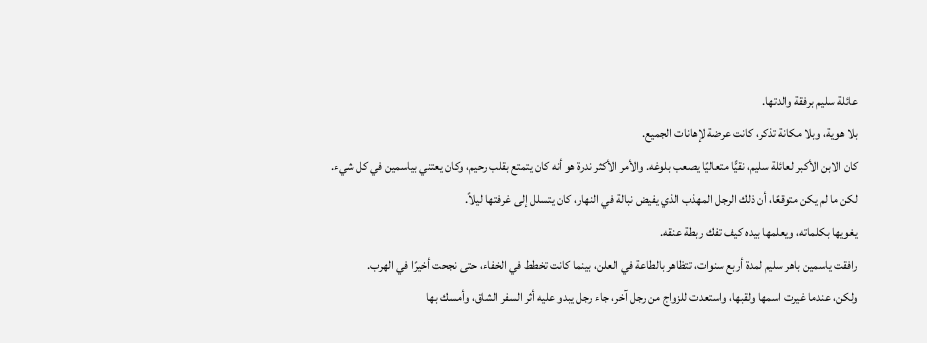عائلة سليم برفقة والدتها.
بلا هوية، وبلا مكانة تذكر، كانت عرضة لإهانات الجميع.
كان الابن الأكبر لعائلة سليم، نقيًّا متعاليًا يصعب بلوغه. والأمر الأكثر ندرة هو أنه كان يتمتع بقلب رحيم، وكان يعتني بياسمين في كل شيء.
لكن ما لم يكن متوقعًا، أن ذلك الرجل المهذب الذي يفيض نبالة في النهار، كان يتسلل إلى غرفتها ليلاً.
يغويها بكلماته، ويعلمها بيده كيف تفك ربطة عنقه.
رافقت ياسمين باهر سليم لمدة أربع سنوات، تتظاهر بالطاعة في العلن، بينما كانت تخطط في الخفاء، حتى نجحت أخيرًا في الهرب.
ولكن، عندما غيرت اسمها ولقبها، واستعدت للزواج من رجل آخر، جاء رجل يبدو عليه أثر السفر الشاق، وأمسك بها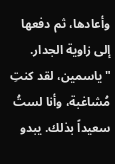وأعادها، ثم دفعها إلى زاوية الجدار.
"ياسمين، لقد كنتِ مُشاغبة، وأنا لستُ سعيداً بذلك. يبدو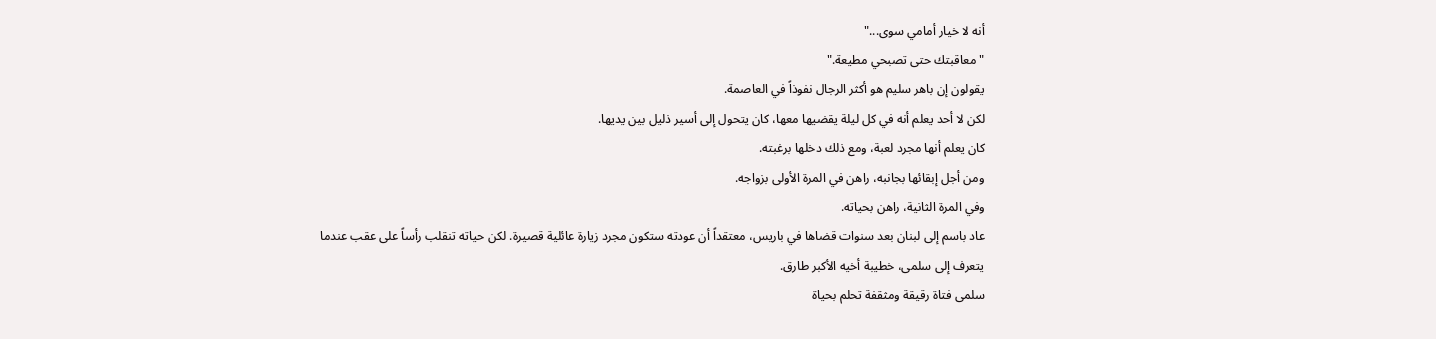أنه لا خيار أمامي سوى..."
"معاقبتك حتى تصبحي مطيعة."
يقولون إن باهر سليم هو أكثر الرجال نفوذاً في العاصمة.
لكن لا أحد يعلم أنه في كل ليلة يقضيها معها، كان يتحول إلى أسير ذليل بين يديها.
كان يعلم أنها مجرد لعبة، ومع ذلك دخلها برغبته.
ومن أجل إبقائها بجانبه، راهن في المرة الأولى بزواجه.
وفي المرة الثانية، راهن بحياته.
عاد باسم إلى لبنان بعد سنوات قضاها في باريس، معتقداً أن عودته ستكون مجرد زيارة عائلية قصيرة. لكن حياته تنقلب رأساً على عقب عندما يتعرف إلى سلمى، خطيبة أخيه الأكبر طارق.
سلمى فتاة رقيقة ومثقفة تحلم بحياة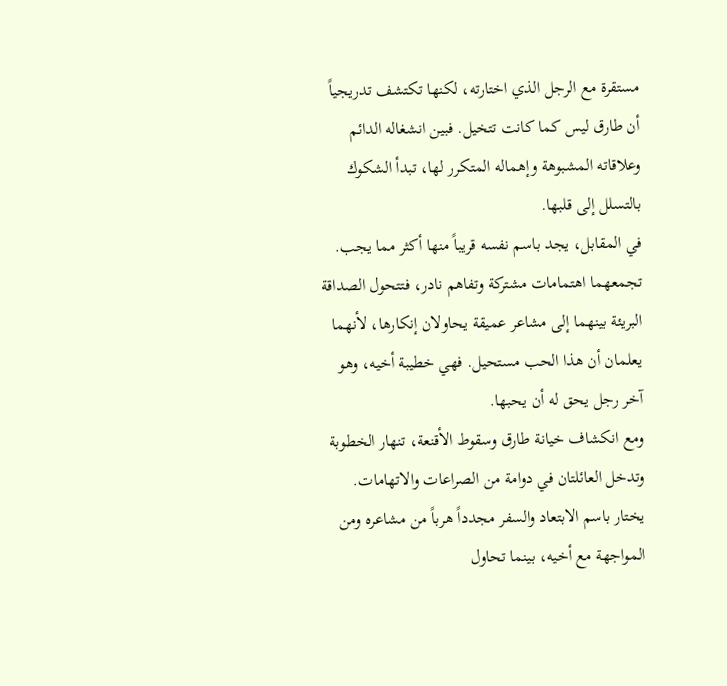مستقرة مع الرجل الذي اختارته، لكنها تكتشف تدريجياً أن طارق ليس كما كانت تتخيل. فبين انشغاله الدائم وعلاقاته المشبوهة وإهماله المتكرر لها، تبدأ الشكوك بالتسلل إلى قلبها.
في المقابل، يجد باسم نفسه قريباً منها أكثر مما يجب. تجمعهما اهتمامات مشتركة وتفاهم نادر، فتتحول الصداقة البريئة بينهما إلى مشاعر عميقة يحاولان إنكارها، لأنهما يعلمان أن هذا الحب مستحيل. فهي خطيبة أخيه، وهو آخر رجل يحق له أن يحبها.
ومع انكشاف خيانة طارق وسقوط الأقنعة، تنهار الخطوبة وتدخل العائلتان في دوامة من الصراعات والاتهامات. يختار باسم الابتعاد والسفر مجدداً هرباً من مشاعره ومن المواجهة مع أخيه، بينما تحاول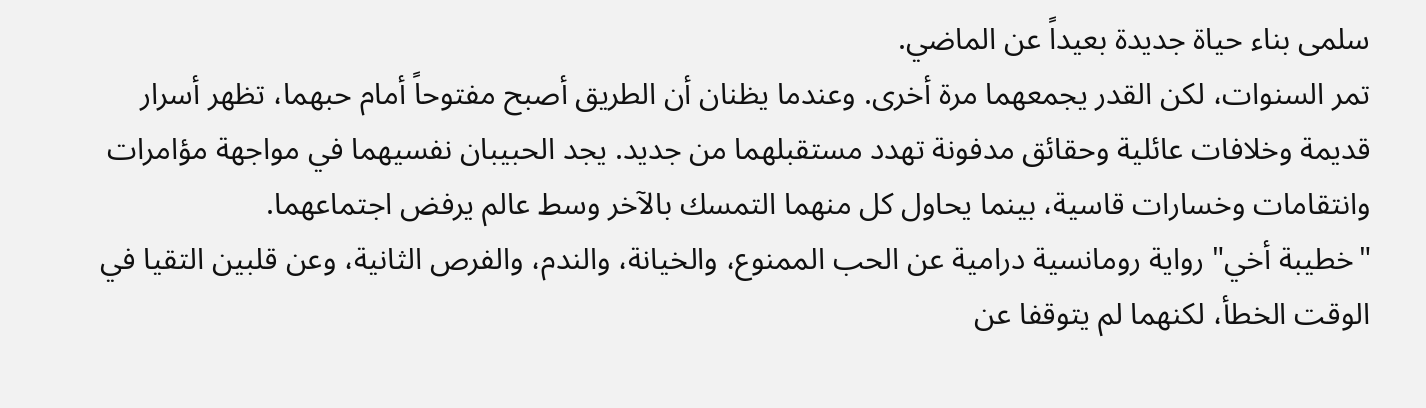سلمى بناء حياة جديدة بعيداً عن الماضي.
تمر السنوات، لكن القدر يجمعهما مرة أخرى. وعندما يظنان أن الطريق أصبح مفتوحاً أمام حبهما، تظهر أسرار قديمة وخلافات عائلية وحقائق مدفونة تهدد مستقبلهما من جديد. يجد الحبيبان نفسيهما في مواجهة مؤامرات وانتقامات وخسارات قاسية، بينما يحاول كل منهما التمسك بالآخر وسط عالم يرفض اجتماعهما.
"خطيبة أخي" رواية رومانسية درامية عن الحب الممنوع، والخيانة، والندم، والفرص الثانية، وعن قلبين التقيا في الوقت الخطأ، لكنهما لم يتوقفا عن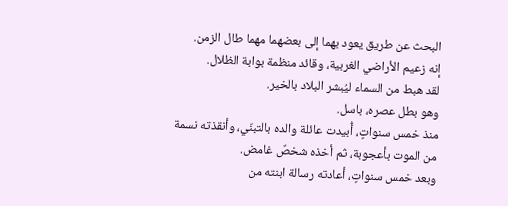البحث عن طريق يعود بهما إلى بعضهما مهما طال الزمن.
إنه زعيم الأراضي الغربية، وقائد منظمة بوابة الظلال.
لقد هبط من السماء ليُبشر البلاد بالخير.
وهو بطل عصره، باسل.
منذ خمس سنواتٍ، أُبيدت عائلة والده بالتبنّي، وأنقذته نسمة من الموت بأعجوبة، ثم أخذه شخصٌ غامض.
وبعد خمس سنواتٍ، أعادته رسالة ابنته من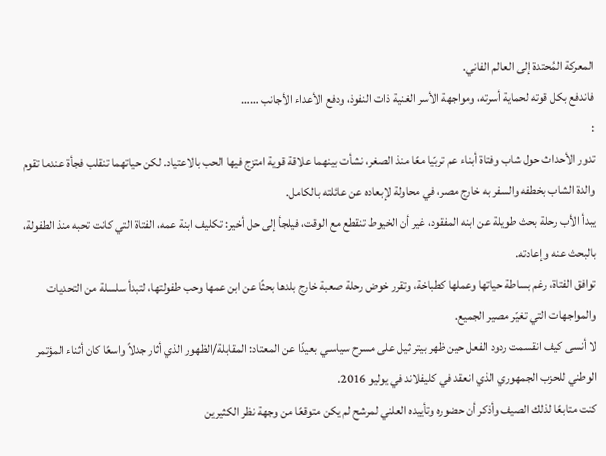المعركة المُحتدة إلى العالم الفاني.
فاندفع بكل قوته لحماية أسرته، ومواجهة الأسر الغنية ذات النفوذ، ودفع الأعداء الأجانب ……
:
تدور الأحداث حول شاب وفتاة أبناء عم تربّيا معًا منذ الصغر، نشأت بينهما علاقة قوية امتزج فيها الحب بالاعتياد. لكن حياتهما تنقلب فجأة عندما تقوم والدة الشاب بخطفه والسفر به خارج مصر، في محاولة لإبعاده عن عائلته بالكامل.
يبدأ الأب رحلة بحث طويلة عن ابنه المفقود، غير أن الخيوط تنقطع مع الوقت، فيلجأ إلى حل أخير: تكليف ابنة عمه، الفتاة التي كانت تحبه منذ الطفولة، بالبحث عنه وإعادته.
توافق الفتاة، رغم بساطة حياتها وعملها كطباخة، وتقرر خوض رحلة صعبة خارج بلدها بحثًا عن ابن عمها وحب طفولتها، لتبدأ سلسلة من التحديات والمواجهات التي تغيّر مصير الجميع.
لا أنسى كيف انقسمت ردود الفعل حين ظهر بيتر ثيل على مسرح سياسـي بعيدًا عن المعتاد: المقابلة/الظهور الذي أثار جدلاً واسعًا كان أثناء المؤتمر الوطني للحزب الجمهوري الذي انعقد في كليفلاند في يوليو 2016.
كنت متابعًا لذلك الصيف وأذكر أن حضوره وتأييده العلني لمرشح لم يكن متوقعًا من وجهة نظر الكثيرين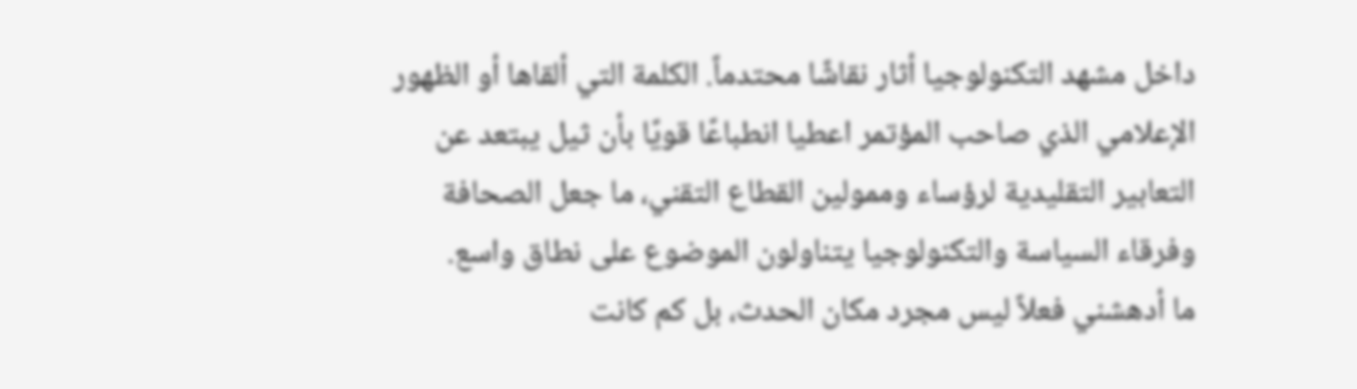داخل مشهد التكنولوجيا أثار نقاشًا محتدماً. الكلمة التي ألقاها أو الظهور الإعلامي الذي صاحب المؤتمر اعطيا انطباعًا قويًا بأن ثيل يبتعد عن التعابير التقليدية لرؤساء وممولين القطاع التقني، ما جعل الصحافة وفرقاء السياسة والتكنولوجيا يتناولون الموضوع على نطاق واسع.
ما أدهشني فعلاً ليس مجرد مكان الحدث، بل كم كانت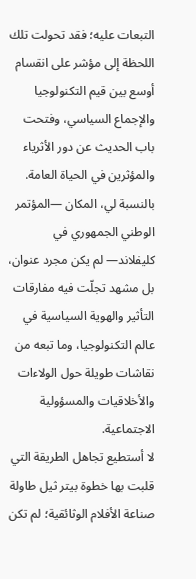التبعات عليه؛ فقد تحولت تلك اللحظة إلى مؤشر على انقسام أوسع بين قيم التكنولوجيا والإجماع السياسي، وفتحت باب الحديث عن دور الأثرياء والمؤثرين في الحياة العامة. بالنسبة لي، المكان —المؤتمر الوطني الجمهوري في كليفلاند— لم يكن مجرد عنوان، بل مشهد تجلّت فيه مفارقات التأثير والهوية السياسية في عالم التكنولوجيا، وما تبعه من نقاشات طويلة حول الولاءات والأخلاقيات والمسؤولية الاجتماعية.
لا أستطيع تجاهل الطريقة التي قلبت بها خطوة بيتر ثيل طاولة صناعة الأفلام الوثائقية؛ لم تكن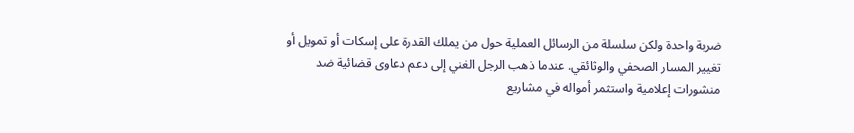ضربة واحدة ولكن سلسلة من الرسائل العملية حول من يملك القدرة على إسكات أو تمويل أو تغيير المسار الصحفي والوثائقي. عندما ذهب الرجل الغني إلى دعم دعاوى قضائية ضد منشورات إعلامية واستثمر أمواله في مشاريع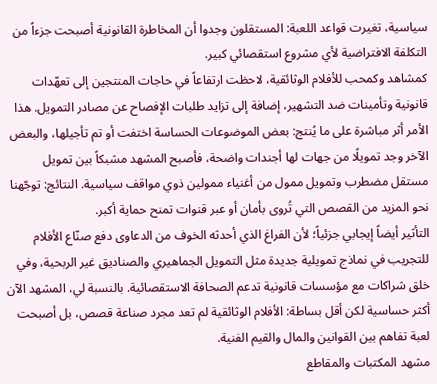سياسية، تغيرت قواعد اللعبة: المستقلون وجدوا أن المخاطرة القانونية أصبحت جزءاً من التكلفة الافتراضية لأي مشروع استقصائي كبير.
كمشاهد وكمحب للأفلام الوثائقية، لاحظت ارتفاعاً في حاجات المنتجين إلى تعهّدات قانونية وتأمينات ضد التشهير، إضافة إلى تزايد طلبات الإفصاح عن مصادر التمويل. هذا الأمر أثر مباشرة على ما يُنتج: بعض الموضوعات الحساسة اختفت أو تم تأجيلها، والبعض الآخر وجد تمويلًا من جهات لها أجندات واضحة، فأصبح المشهد مشبكاً بين تمويل مستقل مضطرب وتمويل ممول من أغنياء ممولين ذوي مواقف سياسية. النتائج: توجّهنا نحو المزيد من القصص التي تُروى بأمان أو عبر قنوات تمنح حماية أكبر.
التأثير أيضاً إيجابي جزئياً؛ لأن الفراغ الذي أحدثه الخوف من الدعاوى دفع صنّاع الأفلام للتجريب في نماذج تمويلية جديدة مثل التمويل الجماهيري والصناديق غير الربحية، وفي خلق شراكات مع مؤسسات قانونية تدعم الصحافة الاستقصائية. بالنسبة لي، المشهد الآن أكثر حساسية لكن أقل بساطة: الأفلام الوثائقية لم تعد مجرد صناعة قصص، بل أصبحت لعبة تفاهم بين القوانين والمال والقيم الفنية.
مشهد المكتبات والمقاطع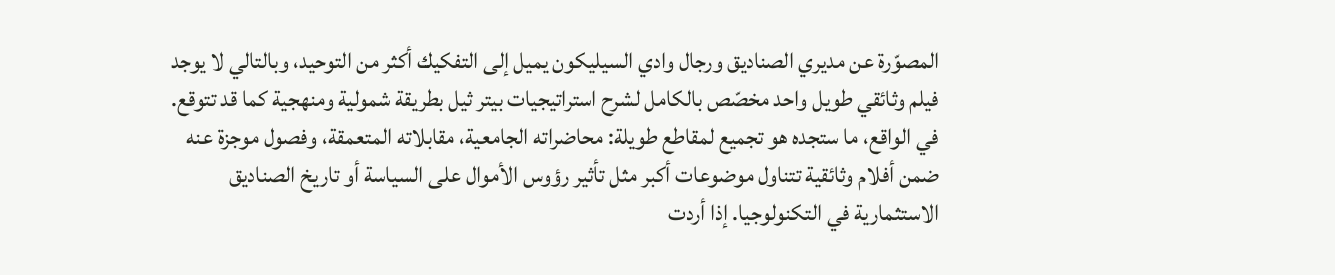المصوّرة عن مديري الصناديق ورجال وادي السيليكون يميل إلى التفكيك أكثر من التوحيد، وبالتالي لا يوجد فيلم وثائقي طويل واحد مخصّص بالكامل لشرح استراتيجيات بيتر ثيل بطريقة شمولية ومنهجية كما قد تتوقع.
في الواقع، ما ستجده هو تجميع لمقاطع طويلة: محاضراته الجامعية، مقابلاته المتعمقة، وفصول موجزة عنه ضمن أفلام وثائقية تتناول موضوعات أكبر مثل تأثير رؤوس الأموال على السياسة أو تاريخ الصناديق الاستثمارية في التكنولوجيا. إذا أردت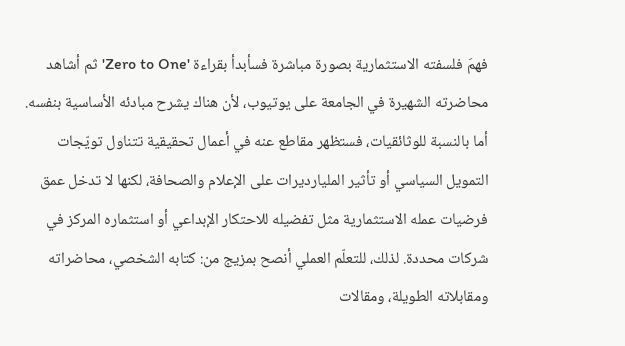فهمَ فلسفته الاستثمارية بصورة مباشرة فسأبدأ بقراءة 'Zero to One' ثم أشاهد محاضرته الشهيرة في الجامعة على يوتيوب، لأن هناك يشرح مبادئه الأساسية بنفسه.
أما بالنسبة للوثائقيات، فستظهر مقاطع عنه في أعمال تحقيقية تتناول تويّجات التمويل السياسي أو تأثير المليارديرات على الإعلام والصحافة، لكنها لا تدخل عمق فرضيات عمله الاستثمارية مثل تفضيله للاحتكار الإبداعي أو استثماره المركز في شركات محددة. لذلك، للتعلّم العملي أنصح بمزيج من: كتابه الشخصي، محاضراته ومقابلاته الطويلة، ومقالات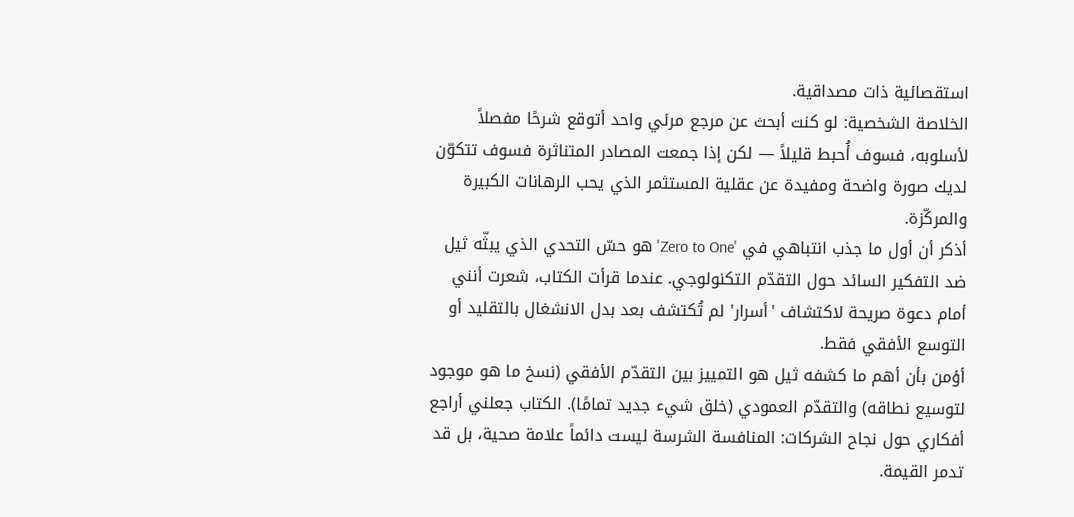استقصائية ذات مصداقية.
الخلاصة الشخصية: لو كنت أبحث عن مرجع مرئي واحد أتوقع شرحًا مفصلاً لأسلوبه، فسوف أُحبط قليلاً — لكن إذا جمعت المصادر المتناثرة فسوف تتكوّن لديك صورة واضحة ومفيدة عن عقلية المستثمر الذي يحب الرهانات الكبيرة والمركّزة.
أذكر أن أول ما جذب انتباهي في 'Zero to One' هو حسّ التحدي الذي يبثّه ثيل ضد التفكير السائد حول التقدّم التكنولوجي. عندما قرأت الكتاب، شعرت أنني أمام دعوة صريحة لاكتشاف 'أسرار' لم تُكتشف بعد بدل الانشغال بالتقليد أو التوسع الأفقي فقط.
أؤمن بأن أهم ما كشفه ثيل هو التمييز بين التقدّم الأفقي (نسخ ما هو موجود لتوسيع نطاقه) والتقدّم العمودي (خلق شيء جديد تمامًا). الكتاب جعلني أراجع أفكاري حول نجاح الشركات: المنافسة الشرسة ليست دائماً علامة صحية، بل قد تدمر القيمة.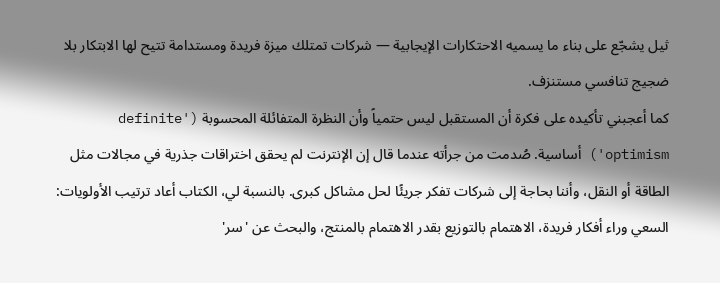ثيل يشجّع على بناء ما يسميه الاحتكارات الإيجابية — شركات تمتلك ميزة فريدة ومستدامة تتيح لها الابتكار بلا ضجيج تنافسي مستنزف.
كما أعجبني تأكيده على فكرة أن المستقبل ليس حتمياً وأن النظرة المتفائلة المحسوبة ('definite optimism') أساسية. صُدمت من جرأته عندما قال إن الإنترنت لم يحقق اختراقات جذرية في مجالات مثل الطاقة أو النقل، وأننا بحاجة إلى شركات تفكر جريئًا لحل مشاكل كبرى. بالنسبة لي، الكتاب أعاد ترتيب الأولويات: السعي وراء أفكار فريدة، الاهتمام بالتوزيع بقدر الاهتمام بالمنتج، والبحث عن 'سر'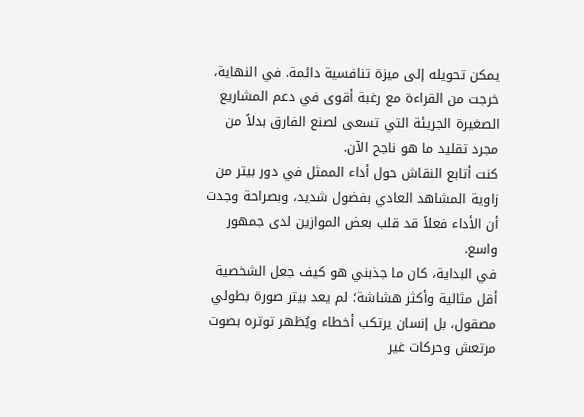يمكن تحويله إلى ميزة تنافسية دائمة. في النهاية، خرجت من القراءة مع رغبة أقوى في دعم المشاريع الصغيرة الجريئة التي تسعى لصنع الفارق بدلاً من مجرد تقليد ما هو ناجح الآن.
كنت أتابع النقاش حول أداء الممثل في دور بيتر من زاوية المشاهد العادي بفضول شديد، وبصراحة وجدت أن الأداء فعلاً قد قلب بعض الموازين لدى جمهور واسع.
في البداية، كان ما جذبني هو كيف جعل الشخصية أقل مثالية وأكثر هشاشة؛ لم يعد بيتر صورة بطولي مصقول، بل إنسان يرتكب أخطاء ويُظهر توتره بصوت مرتعش وحركات غير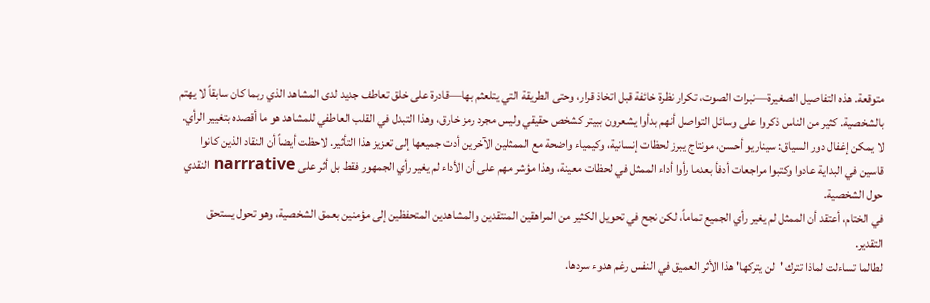متوقعة. هذه التفاصيل الصغيرة—نبرات الصوت، تكرار نظرة خائفة قبل اتخاذ قرار، وحتى الطريقة التي يتلعثم بها—قادرة على خلق تعاطف جديد لدى المشاهد الذي ربما كان سابقاً لا يهتم بالشخصية. كثير من الناس ذكروا على وسائل التواصل أنهم بدأوا يشعرون ببيتر كشخص حقيقي وليس مجرد رمز خارق، وهذا التبدل في القلب العاطفي للمشاهد هو ما أقصده بتغيير الرأي.
لا يمكن إغفال دور السياق: سيناريو أحسن، مونتاج يبرز لحظات إنسانية، وكيمياء واضحة مع الممثلين الآخرين أدت جميعها إلى تعزيز هذا التأثير. لاحظت أيضاً أن النقاد الذين كانوا قاسين في البداية عادوا وكتبوا مراجعات أدفأ بعدما رأوا أداء الممثل في لحظات معينة، وهذا مؤشر مهم على أن الأداء لم يغير رأي الجمهور فقط بل أثر على narrrative النقدي حول الشخصية.
في الختام، أعتقد أن الممثل لم يغير رأي الجميع تماماً، لكن نجح في تحويل الكثير من المراهقين المنتقدين والمشاهدين المتحفظين إلى مؤمنين بعمق الشخصية، وهو تحول يستحق التقدير.
لطالما تساءلت لماذا تترك 'لن يتركها' هذا الأثر العميق في النفس رغم هدوء سردها.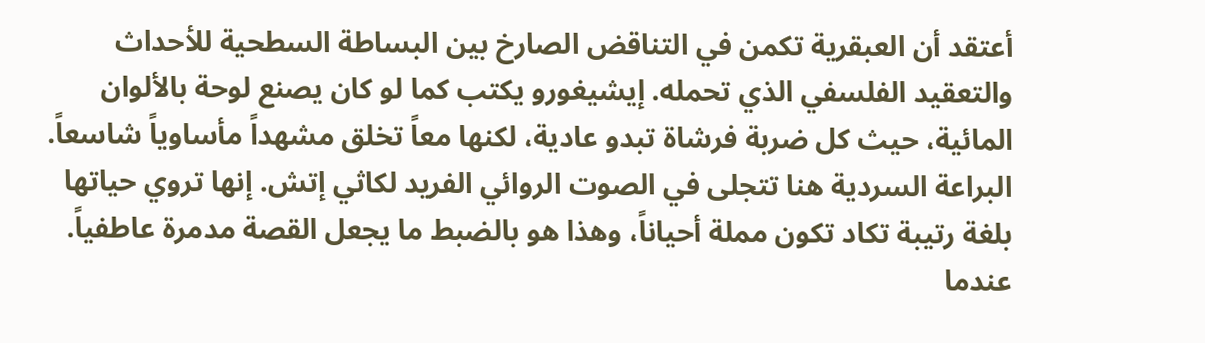أعتقد أن العبقرية تكمن في التناقض الصارخ بين البساطة السطحية للأحداث والتعقيد الفلسفي الذي تحمله. إيشيغورو يكتب كما لو كان يصنع لوحة بالألوان المائية، حيث كل ضربة فرشاة تبدو عادية، لكنها معاً تخلق مشهداً مأساوياً شاسعاً.
البراعة السردية هنا تتجلى في الصوت الروائي الفريد لكاثي إتش. إنها تروي حياتها بلغة رتيبة تكاد تكون مملة أحياناً، وهذا هو بالضبط ما يجعل القصة مدمرة عاطفياً. عندما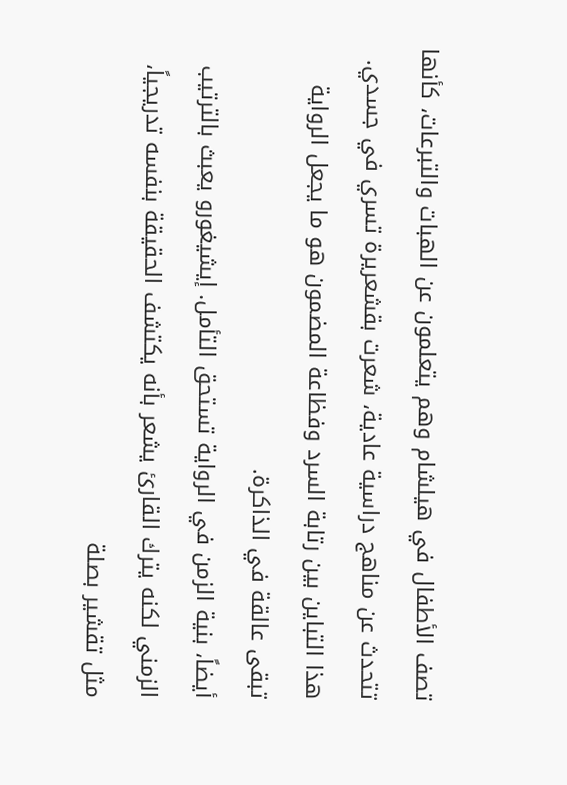تصف الأطفال في هيلشام وهم يتعلمون عن الهبات والتبرعات، كأنها تتحدث عن مناهج دراسية عادية، شعرت بقشعريرة تسري في جسدي. هذا التباين بين رتابة السرد وفظاعة المضمون هو ما يجعل الرواية تبقى عالقة في الذاكرة.
أيضاً، بنية الزمن في الرواية تستحق التأمل. إيشيغورو يعبث بالترتيب الزمني لكنه يترك القارئ يشعر بأنه يكتشف الحقيقة بنفسه تدريجياً، مثل تقشير بصلة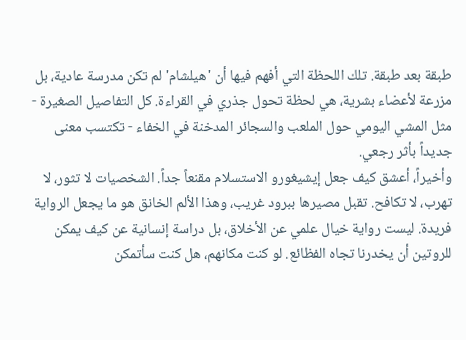طبقة بعد طبقة. تلك اللحظة التي أفهم فيها أن 'هيلشام' لم تكن مدرسة عادية، بل مزرعة لأعضاء بشرية، هي لحظة تحول جذري في القراءة. كل التفاصيل الصغيرة - مثل المشي اليومي حول الملعب والسجائر المدخنة في الخفاء - تكتسب معنى جديداً بأثر رجعي.
وأخيراً، أعشق كيف جعل إيشيغورو الاستسلام مقنعاً جداً. الشخصيات لا تثور، لا تهرب، لا تكافح. تقبل مصيرها ببرود غريب، وهذا الألم الخانق هو ما يجعل الرواية فريدة. ليست رواية خيال علمي عن الأخلاق، بل دراسة إنسانية عن كيف يمكن للروتين أن يخدرنا تجاه الفظائع. لو كنت مكانهم، هل كنت سأتمكن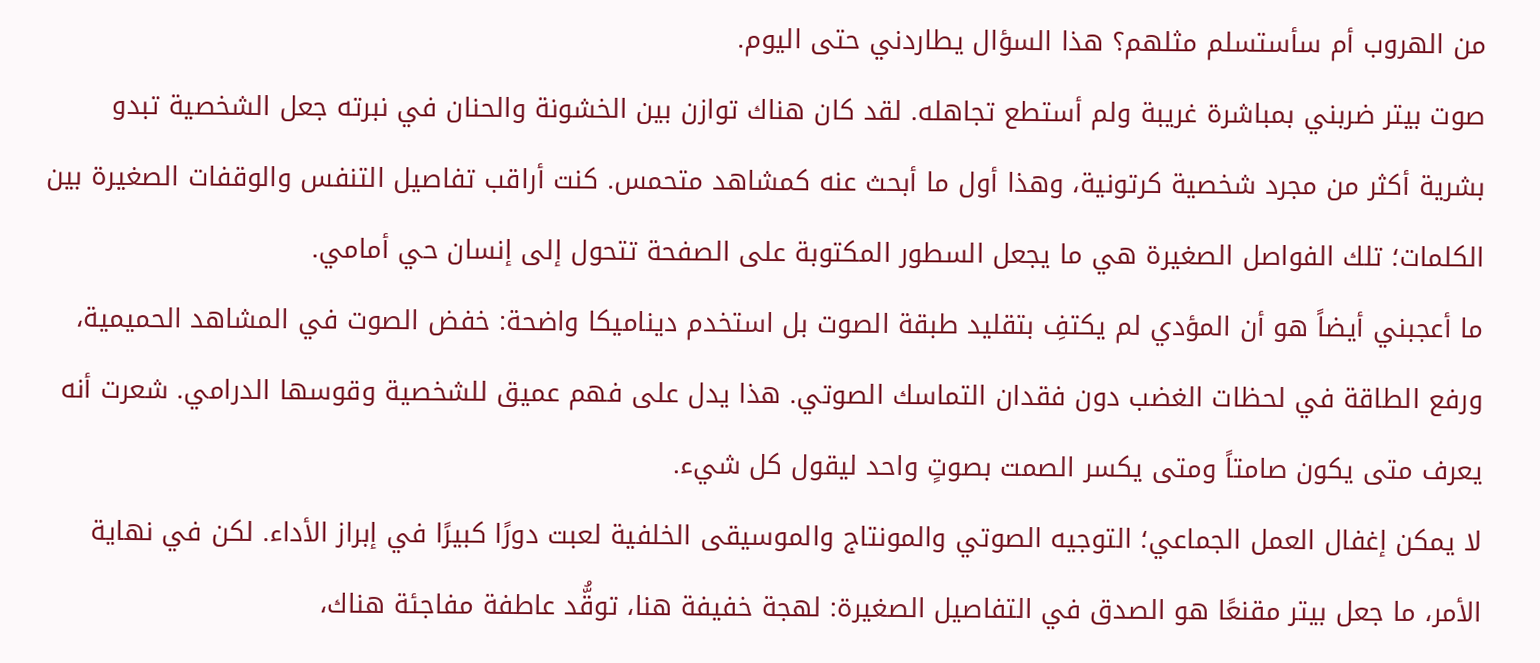من الهروب أم سأستسلم مثلهم؟ هذا السؤال يطاردني حتى اليوم.
صوت بيتر ضربني بمباشرة غريبة ولم أستطع تجاهله. لقد كان هناك توازن بين الخشونة والحنان في نبرته جعل الشخصية تبدو بشرية أكثر من مجرد شخصية كرتونية، وهذا أول ما أبحث عنه كمشاهد متحمس. كنت أراقب تفاصيل التنفس والوقفات الصغيرة بين الكلمات؛ تلك الفواصل الصغيرة هي ما يجعل السطور المكتوبة على الصفحة تتحول إلى إنسان حي أمامي.
ما أعجبني أيضاً هو أن المؤدي لم يكتفِ بتقليد طبقة الصوت بل استخدم ديناميكا واضحة: خفض الصوت في المشاهد الحميمية، ورفع الطاقة في لحظات الغضب دون فقدان التماسك الصوتي. هذا يدل على فهم عميق للشخصية وقوسها الدرامي. شعرت أنه يعرف متى يكون صامتاً ومتى يكسر الصمت بصوتٍ واحد ليقول كل شيء.
لا يمكن إغفال العمل الجماعي؛ التوجيه الصوتي والمونتاج والموسيقى الخلفية لعبت دورًا كبيرًا في إبراز الأداء. لكن في نهاية الأمر، ما جعل بيتر مقنعًا هو الصدق في التفاصيل الصغيرة: لهجة خفيفة هنا، توقُّد عاطفة مفاجئة هناك،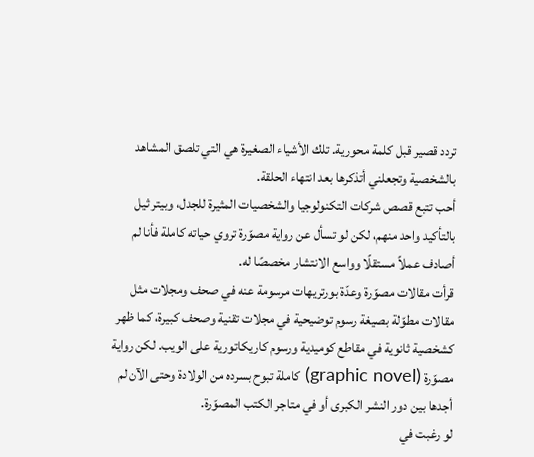تردد قصير قبل كلمة محورية. تلك الأشياء الصغيرة هي التي تلصق المشاهد بالشخصية وتجعلني أتذكرها بعد انتهاء الحلقة.
أحب تتبع قصص شركات التكنولوجيا والشخصيات المثيرة للجدل، وبيتر ثيل بالتأكيد واحد منهم، لكن لو تسأل عن رواية مصوّرة تروي حياته كاملة فأنا لم أصادف عملاً مستقلًا وواسع الانتشار مخصصًا له.
قرأت مقالات مصوّرة وعدّة بورتريهات مرسومة عنه في صحف ومجلات مثل مقالات مطوّلة بصيغة رسوم توضيحية في مجلات تقنية وصحف كبيرة، كما ظهر كشخصية ثانوية في مقاطع كوميدية ورسوم كاريكاتورية على الويب. لكن رواية مصوّرة (graphic novel) كاملة تبوح بسرده من الولادة وحتى الآن لم أجدها بين دور النشر الكبرى أو في متاجر الكتب المصوّرة.
لو رغبت في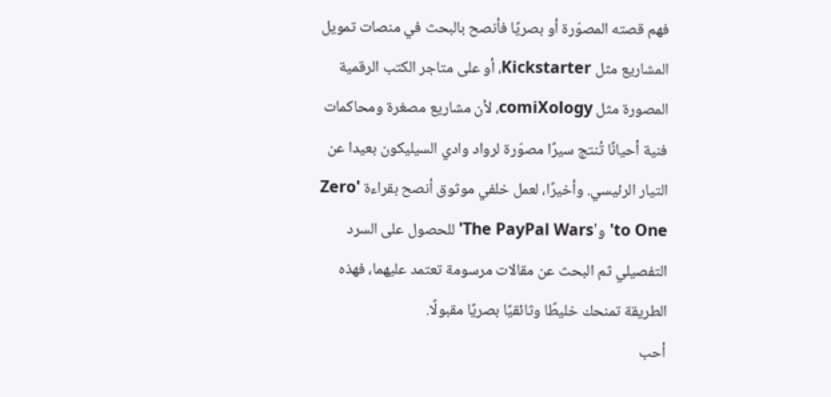فهم قصته المصوّرة أو بصريًا فأنصح بالبحث في منصات تمويل المشاريع مثل Kickstarter، أو على متاجر الكتب الرقمية المصورة مثل comiXology، لأن مشاريع مصغرة ومحاكمات فنية أحيانًا تُنتج سيرًا مصوّرة لرواد وادي السيليكون بعيدا عن التيار الرئيسي. وأخيرًا، لعمل خلفي موثوق أنصح بقراءة 'Zero to One' و'The PayPal Wars' للحصول على السرد التفصيلي ثم البحث عن مقالات مرسومة تعتمد عليهما، فهذه الطريقة تمنحك خليطًا وثائقيًا بصريًا مقبولًا.
أحب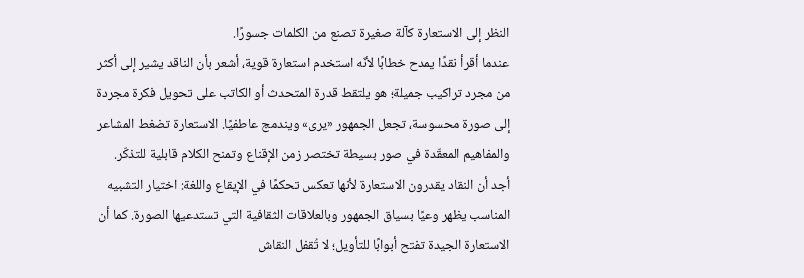النظر إلى الاستعارة كآلة صغيرة تصنع من الكلمات جسورًا.
عندما أقرأ نقدًا يمدح خطابًا لأنّه استخدم استعارة قوية، أشعر بأن الناقد يشير إلى أكثر من مجرد تراكيب جميلة؛ هو يلتقط قدرة المتحدث أو الكاتب على تحويل فكرة مجردة إلى صورة محسوسة، تجعل الجمهور «يرى» ويندمج عاطفيًا. الاستعارة تضغط المشاعر والمفاهيم المعقّدة في صور بسيطة تختصر زمن الإقناع وتمنح الكلام قابلية للتذكّر.
أجد أن النقاد يقدرون الاستعارة لأنها تعكس تحكمًا في الإيقاع واللغة: اختيار التشبيه المناسب يظهر وعيًا بسياق الجمهور وبالعلاقات الثقافية التي تستدعيها الصورة. كما أن الاستعارة الجيدة تفتح أبوابًا للتأويل؛ لا تُقفل النقاش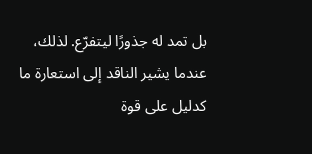بل تمد له جذورًا ليتفرّع. لذلك، عندما يشير الناقد إلى استعارة ما كدليل على قوة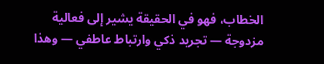الخطاب، فهو في الحقيقة يشير إلى فعالية مزدوجة — تجريد ذكي وارتباط عاطفي — وهذا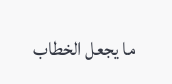ما يجعل الخطاب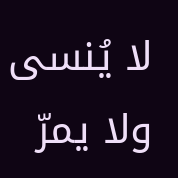لا يُنسى ولا يمرّ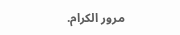مرور الكرام.